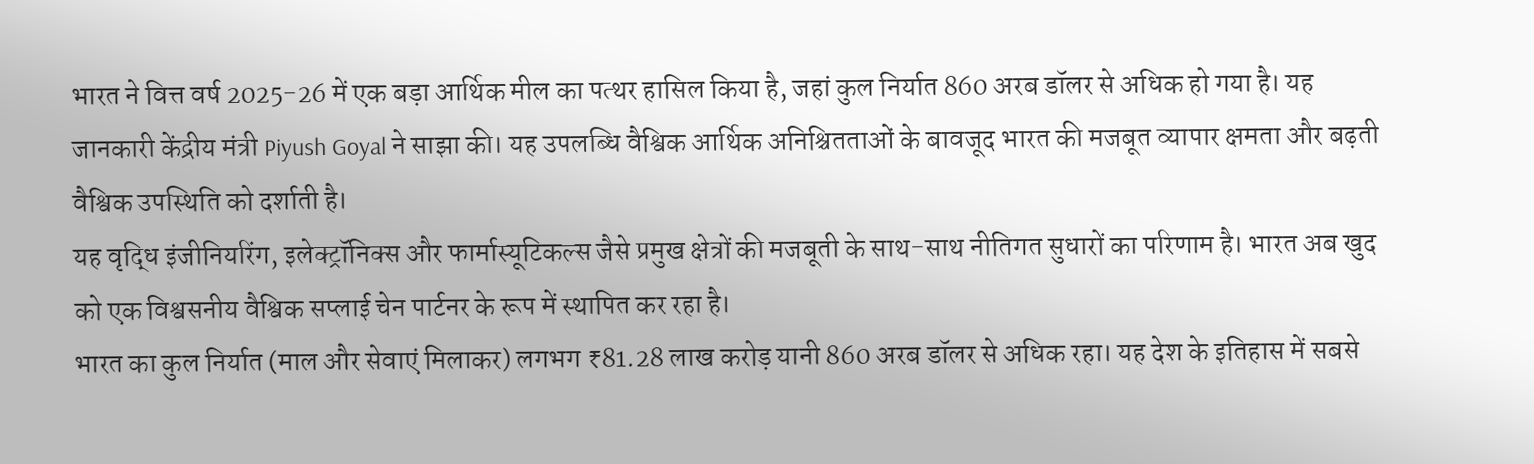भारत ने वित्त वर्ष 2025-26 में एक बड़ा आर्थिक मील का पत्थर हासिल किया है, जहां कुल निर्यात 860 अरब डॉलर से अधिक हो गया है। यह जानकारी केंद्रीय मंत्री Piyush Goyal ने साझा की। यह उपलब्धि वैश्विक आर्थिक अनिश्चितताओं के बावजूद भारत की मजबूत व्यापार क्षमता और बढ़ती वैश्विक उपस्थिति को दर्शाती है।
यह वृद्धि इंजीनियरिंग, इलेक्ट्रॉनिक्स और फार्मास्यूटिकल्स जैसे प्रमुख क्षेत्रों की मजबूती के साथ-साथ नीतिगत सुधारों का परिणाम है। भारत अब खुद को एक विश्वसनीय वैश्विक सप्लाई चेन पार्टनर के रूप में स्थापित कर रहा है।
भारत का कुल निर्यात (माल और सेवाएं मिलाकर) लगभग ₹81.28 लाख करोड़ यानी 860 अरब डॉलर से अधिक रहा। यह देश के इतिहास में सबसे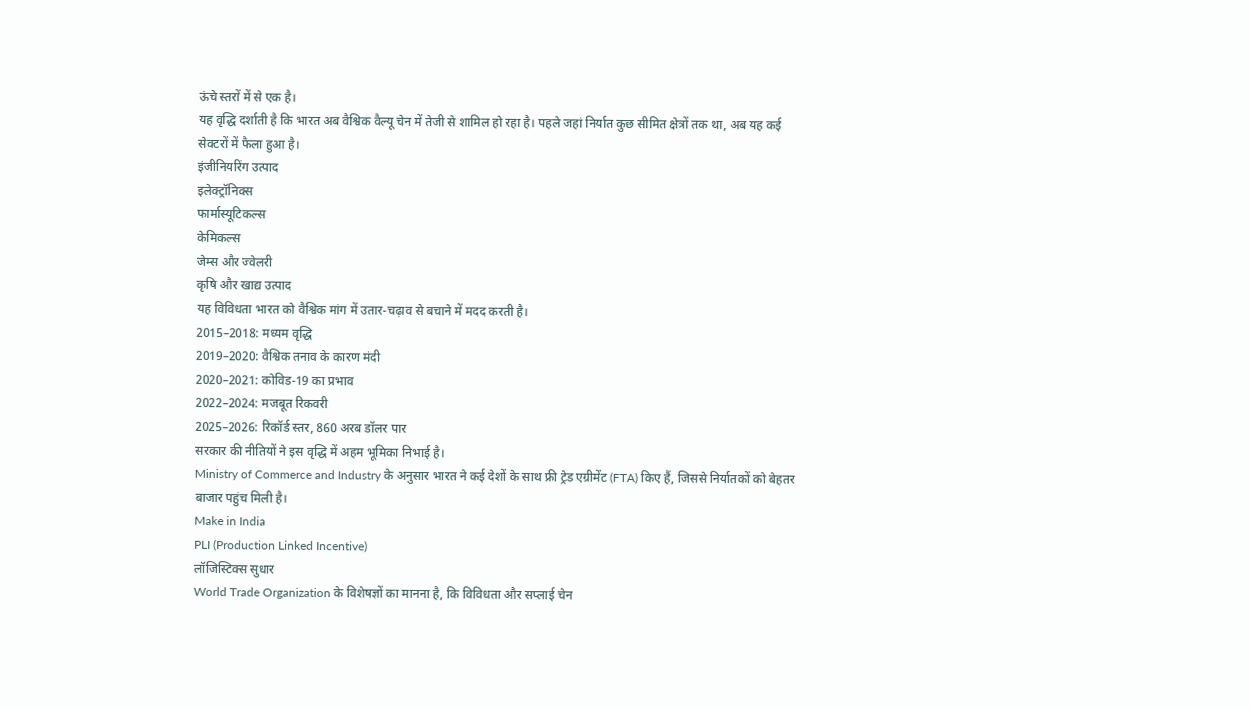ऊंचे स्तरों में से एक है।
यह वृद्धि दर्शाती है कि भारत अब वैश्विक वैल्यू चेन में तेजी से शामिल हो रहा है। पहले जहां निर्यात कुछ सीमित क्षेत्रों तक था, अब यह कई सेक्टरों में फैला हुआ है।
इंजीनियरिंग उत्पाद
इलेक्ट्रॉनिक्स
फार्मास्यूटिकल्स
केमिकल्स
जेम्स और ज्वेलरी
कृषि और खाद्य उत्पाद
यह विविधता भारत को वैश्विक मांग में उतार-चढ़ाव से बचाने में मदद करती है।
2015–2018: मध्यम वृद्धि
2019–2020: वैश्विक तनाव के कारण मंदी
2020–2021: कोविड-19 का प्रभाव
2022–2024: मजबूत रिकवरी
2025–2026: रिकॉर्ड स्तर, 860 अरब डॉलर पार
सरकार की नीतियों ने इस वृद्धि में अहम भूमिका निभाई है।
Ministry of Commerce and Industry के अनुसार भारत ने कई देशों के साथ फ्री ट्रेड एग्रीमेंट (FTA) किए हैं, जिससे निर्यातकों को बेहतर बाजार पहुंच मिली है।
Make in India
PLI (Production Linked Incentive)
लॉजिस्टिक्स सुधार
World Trade Organization के विशेषज्ञों का मानना है, कि विविधता और सप्लाई चेन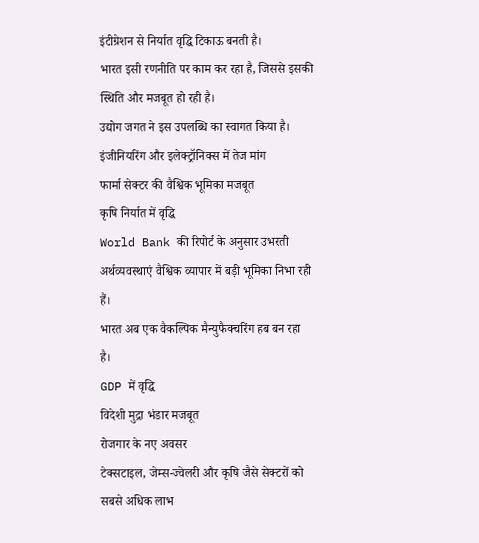इंटीग्रेशन से निर्यात वृद्धि टिकाऊ बनती है।
भारत इसी रणनीति पर काम कर रहा है, जिससे इसकी स्थिति और मजबूत हो रही है।
उद्योग जगत ने इस उपलब्धि का स्वागत किया है।
इंजीनियरिंग और इलेक्ट्रॉनिक्स में तेज मांग
फार्मा सेक्टर की वैश्विक भूमिका मजबूत
कृषि निर्यात में वृद्धि
World Bank की रिपोर्ट के अनुसार उभरती अर्थव्यवस्थाएं वैश्विक व्यापार में बड़ी भूमिका निभा रही हैं।
भारत अब एक वैकल्पिक मैन्युफैक्चरिंग हब बन रहा है।
GDP में वृद्धि
विदेशी मुद्रा भंडार मजबूत
रोजगार के नए अवसर
टेक्सटाइल, जेम्स-ज्वेलरी और कृषि जैसे सेक्टरों को सबसे अधिक लाभ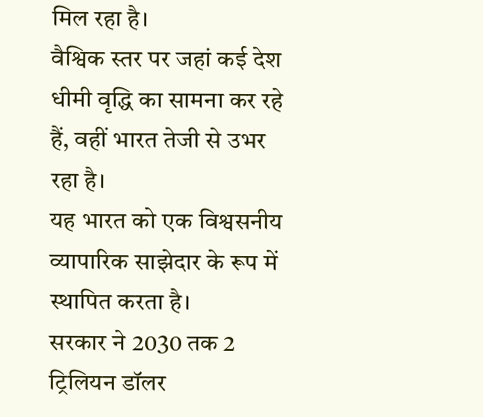मिल रहा है।
वैश्विक स्तर पर जहां कई देश धीमी वृद्धि का सामना कर रहे हैं, वहीं भारत तेजी से उभर रहा है।
यह भारत को एक विश्वसनीय व्यापारिक साझेदार के रूप में स्थापित करता है।
सरकार ने 2030 तक 2 ट्रिलियन डॉलर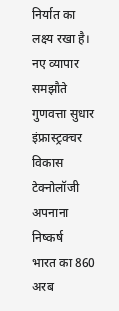निर्यात का लक्ष्य रखा है।
नए व्यापार समझौते
गुणवत्ता सुधार
इंफ्रास्ट्रक्चर विकास
टेक्नोलॉजी अपनाना
निष्कर्ष
भारत का 860 अरब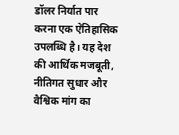डॉलर निर्यात पार करना एक ऐतिहासिक उपलब्धि है। यह देश की आर्थिक मजबूती, नीतिगत सुधार और वैश्विक मांग का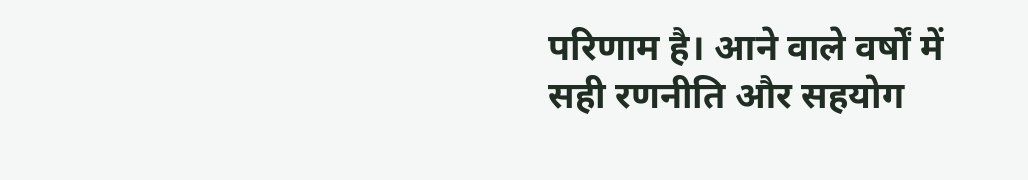परिणाम है। आने वाले वर्षों में सही रणनीति और सहयोग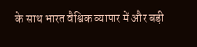के साथ भारत वैश्विक व्यापार में और बड़ी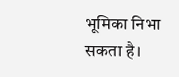भूमिका निभा सकता है।